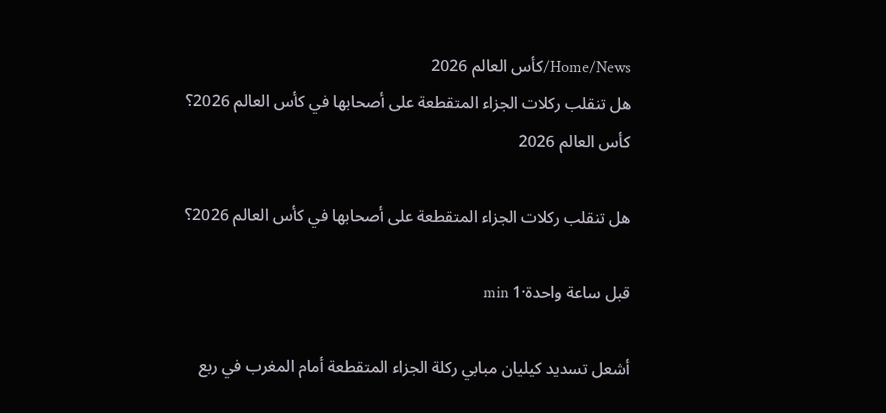Home/News/كأس العالم 2026
هل تنقلب ركلات الجزاء المتقطعة على أصحابها في كأس العالم 2026؟
كأس العالم 2026

هل تنقلب ركلات الجزاء المتقطعة على أصحابها في كأس العالم 2026؟

قبل ساعة واحدة·1 min

أشعل تسديد كيليان مبابي ركلة الجزاء المتقطعة أمام المغرب في ربع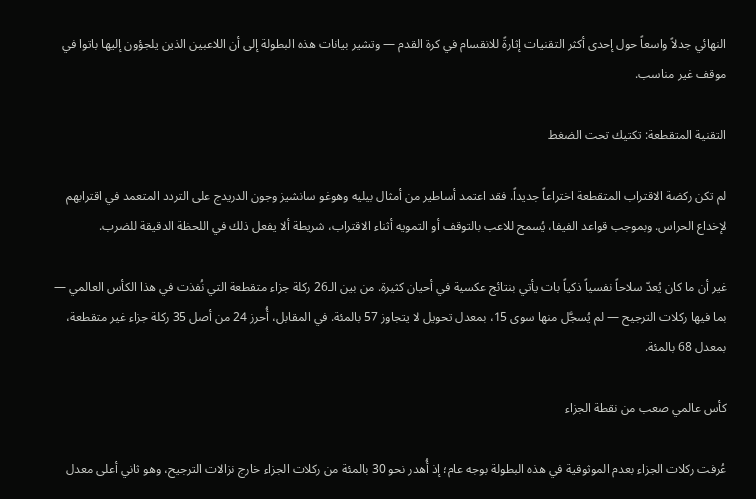النهائي جدلاً واسعاً حول إحدى أكثر التقنيات إثارةً للانقسام في كرة القدم — وتشير بيانات هذه البطولة إلى أن اللاعبين الذين يلجؤون إليها باتوا في موقف غير مناسب.

التقنية المتقطعة: تكتيك تحت الضغط

لم تكن ركضة الاقتراب المتقطعة اختراعاً جديداً. فقد اعتمد أساطير من أمثال بيليه وهوغو سانشيز وجون الدريدج على التردد المتعمد في اقترابهم لإخداع الحراس. وبموجب قواعد الفيفا، يُسمح للاعب بالتوقف أو التمويه أثناء الاقتراب، شريطة ألا يفعل ذلك في اللحظة الدقيقة للضرب.

غير أن ما كان يُعدّ سلاحاً نفسياً ذكياً بات يأتي بنتائج عكسية في أحيان كثيرة. من بين الـ26 ركلة جزاء متقطعة التي نُفذت في هذا الكأس العالمي — بما فيها ركلات الترجيح — لم يُسجَّل منها سوى 15، بمعدل تحويل لا يتجاوز 57 بالمئة. في المقابل، أُحرز 24 من أصل 35 ركلة جزاء غير متقطعة، بمعدل 68 بالمئة.

كأس عالمي صعب من نقطة الجزاء

عُرفت ركلات الجزاء بعدم الموثوقية في هذه البطولة بوجه عام؛ إذ أُهدر نحو 30 بالمئة من ركلات الجزاء خارج نزالات الترجيح، وهو ثاني أعلى معدل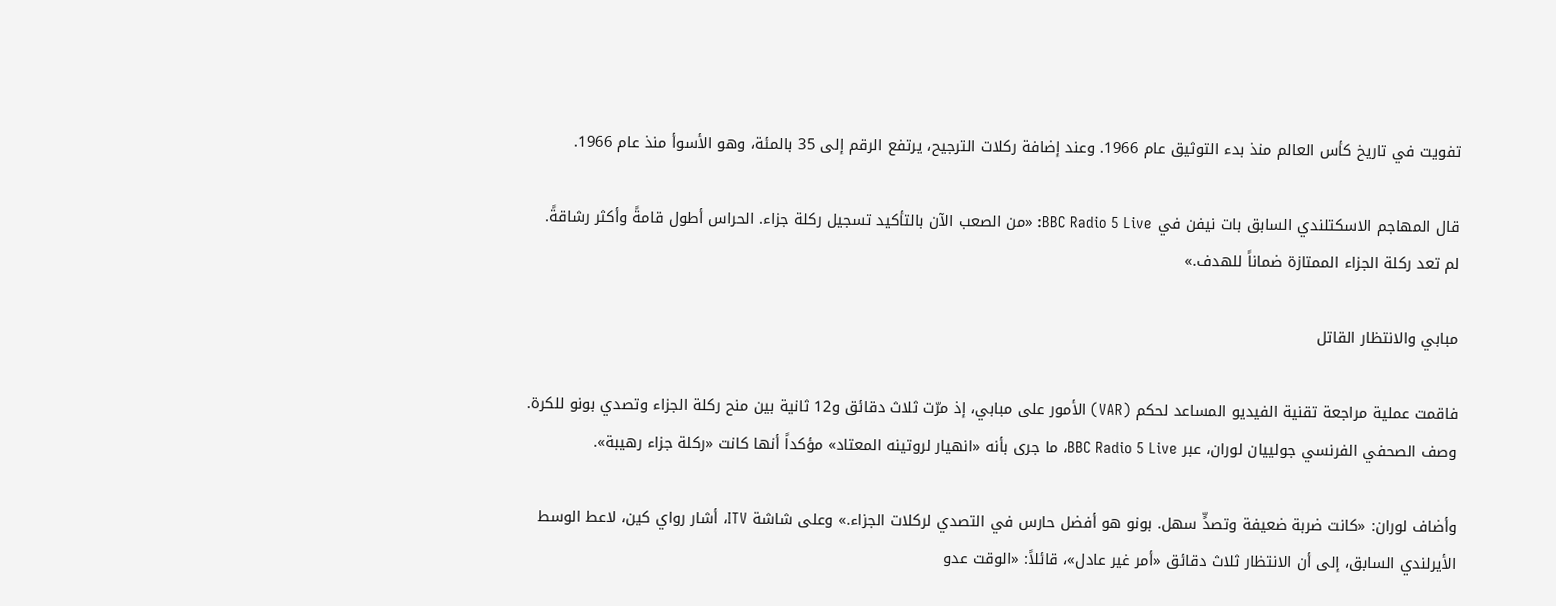تفويت في تاريخ كأس العالم منذ بدء التوثيق عام 1966. وعند إضافة ركلات الترجيح، يرتفع الرقم إلى 35 بالمئة، وهو الأسوأ منذ عام 1966.

قال المهاجم الاسكتلندي السابق بات نيفن في BBC Radio 5 Live: «من الصعب الآن بالتأكيد تسجيل ركلة جزاء. الحراس أطول قامةً وأكثر رشاقةً. لم تعد ركلة الجزاء الممتازة ضماناً للهدف.»

مبابي والانتظار القاتل

فاقمت عملية مراجعة تقنية الفيديو المساعد لحكم (VAR) الأمور على مبابي، إذ مرّت ثلاث دقائق و12 ثانية بين منح ركلة الجزاء وتصدي بونو للكرة. وصف الصحفي الفرنسي جولييان لوران، عبر BBC Radio 5 Live، ما جرى بأنه «انهيار لروتينه المعتاد» مؤكداً أنها كانت «ركلة جزاء رهيبة».

وأضاف لوران: «كانت ضربة ضعيفة وتصدٍّ سهل. بونو هو أفضل حارس في التصدي لركلات الجزاء.» وعلى شاشة ITV، أشار رواي كين، لاعط الوسط الأيرلندي السابق، إلى أن الانتظار ثلاث دقائق «أمر غير عادل»، قائلاً: «الوقت عدو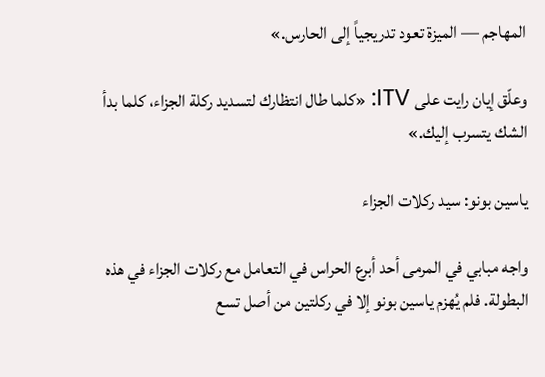المهاجم — الميزة تعود تدريجياً إلى الحارس.»

وعلّق إيان رايت على ITV: «كلما طال انتظارك لتسديد ركلة الجزاء، كلما بدأ الشك يتسرب إليك.»

ياسين بونو: سيد ركلات الجزاء

واجه مبابي في المرمى أحد أبرع الحراس في التعامل مع ركلات الجزاء في هذه البطولة. فلم يُهزم ياسين بونو إلا في ركلتين من أصل تسع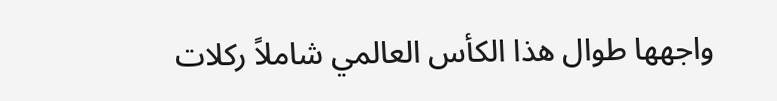واجهها طوال هذا الكأس العالمي شاملاً ركلات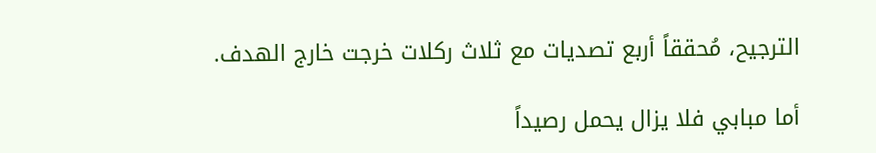الترجيح، مُحققاً أربع تصديات مع ثلاث ركلات خرجت خارج الهدف.

أما مبابي فلا يزال يحمل رصيداً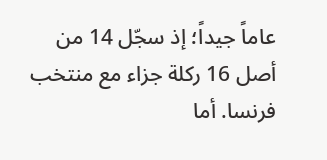عاماً جيداً؛ إذ سجّل 14 من أصل 16 ركلة جزاء مع منتخب فرنسا. أما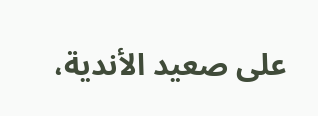على صعيد الأندية،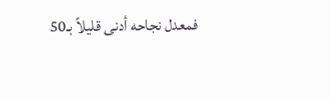فمعدل نجاحه أدنى قليلاً بـ50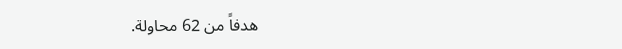هدفاً من 62 محاولة.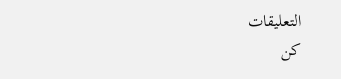التعليقات
كن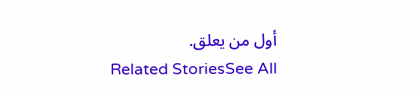أول من يعلق.
Related StoriesSee All